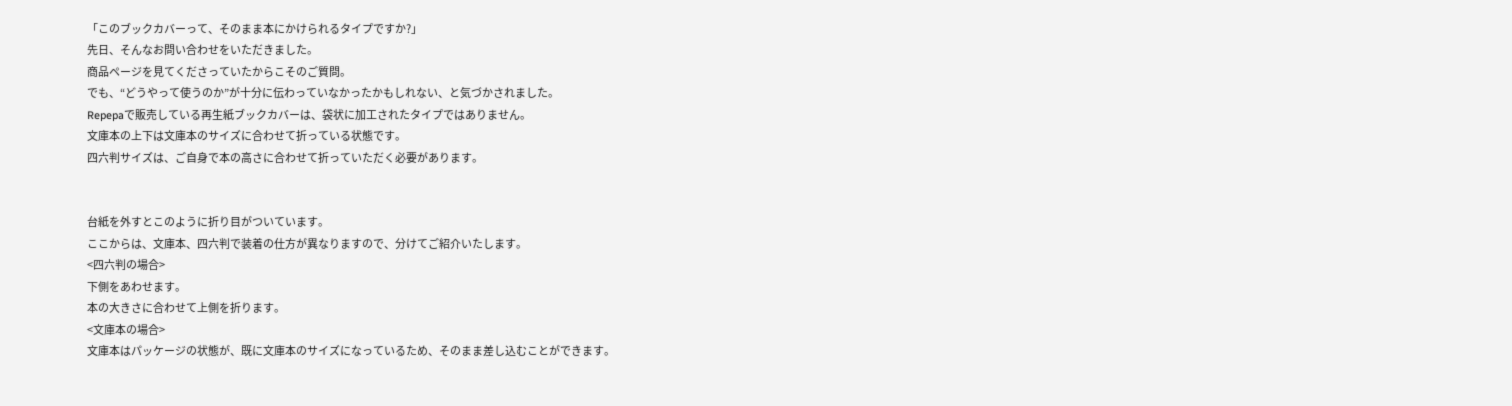「このブックカバーって、そのまま本にかけられるタイプですか?」
先日、そんなお問い合わせをいただきました。
商品ページを見てくださっていたからこそのご質問。
でも、“どうやって使うのか”が十分に伝わっていなかったかもしれない、と気づかされました。
Repepaで販売している再生紙ブックカバーは、袋状に加工されたタイプではありません。
文庫本の上下は文庫本のサイズに合わせて折っている状態です。
四六判サイズは、ご自身で本の高さに合わせて折っていただく必要があります。


台紙を外すとこのように折り目がついています。
ここからは、文庫本、四六判で装着の仕方が異なりますので、分けてご紹介いたします。
<四六判の場合>
下側をあわせます。
本の大きさに合わせて上側を折ります。
<文庫本の場合>
文庫本はパッケージの状態が、既に文庫本のサイズになっているため、そのまま差し込むことができます。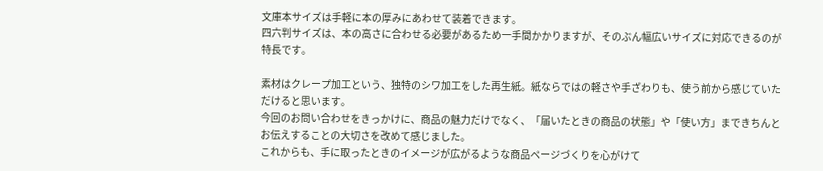文庫本サイズは手軽に本の厚みにあわせて装着できます。
四六判サイズは、本の高さに合わせる必要があるため一手間かかりますが、そのぶん幅広いサイズに対応できるのが特長です。

素材はクレープ加工という、独特のシワ加工をした再生紙。紙ならではの軽さや手ざわりも、使う前から感じていただけると思います。
今回のお問い合わせをきっかけに、商品の魅力だけでなく、「届いたときの商品の状態」や「使い方」まできちんとお伝えすることの大切さを改めて感じました。
これからも、手に取ったときのイメージが広がるような商品ページづくりを心がけて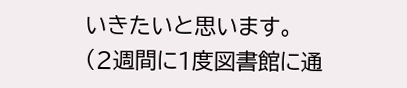いきたいと思います。
(2週間に1度図書館に通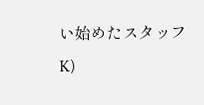い始めたスタッフK)